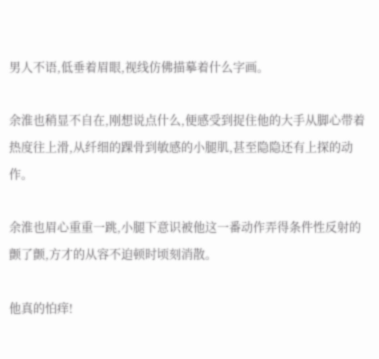男人不语,低垂着眉眼,视线仿佛描摹着什么字画。

余淮也稍显不自在,刚想说点什么,便感受到捉住他的大手从脚心带着热度往上滑,从纤细的踝骨到敏感的小腿肌,甚至隐隐还有上探的动作。

余淮也眉心重重一跳,小腿下意识被他这一番动作弄得条件性反射的颤了颤,方才的从容不迫顿时顷刻消散。

他真的怕痒!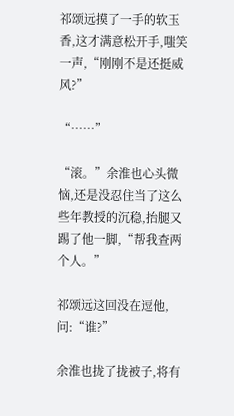祁颂远摸了一手的软玉香,这才满意松开手,嗤笑一声,“刚刚不是还挺威风?”

“……”

“滚。”余淮也心头微恼,还是没忍住当了这么些年教授的沉稳,抬腿又踢了他一脚,“帮我查两个人。”

祁颂远这回没在逗他,问:“谁?”

余淮也拢了拢被子,将有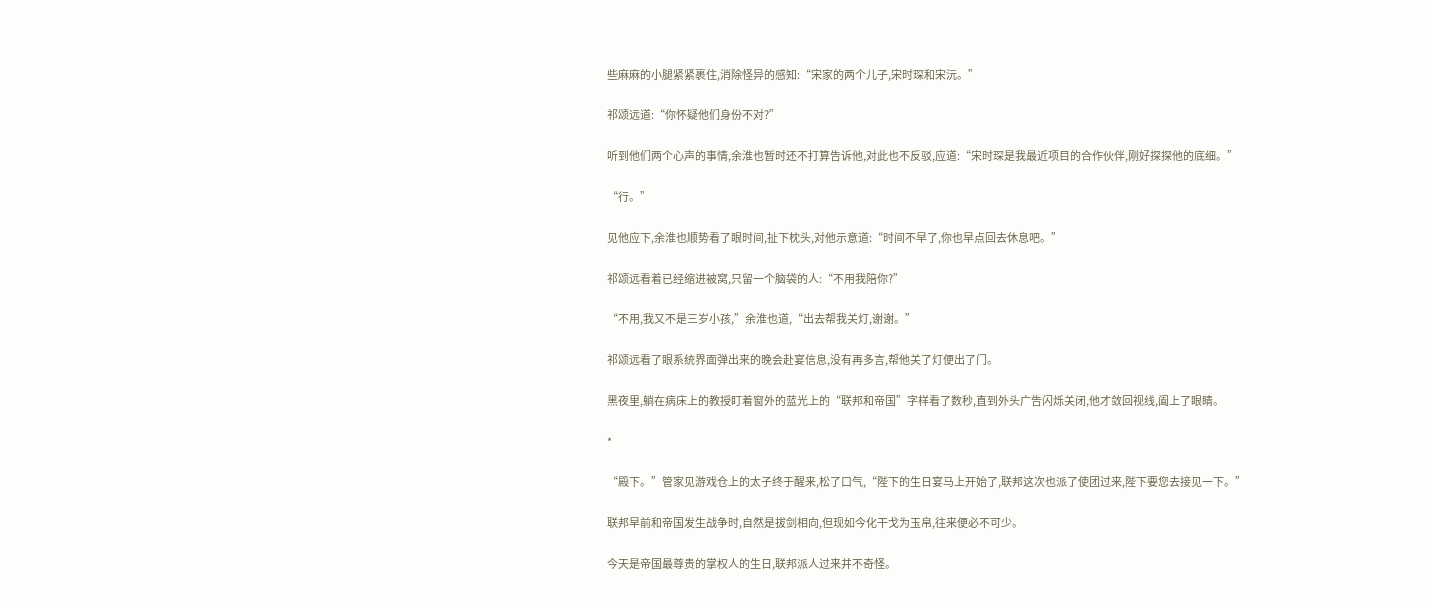些麻麻的小腿紧紧裹住,消除怪异的感知:“宋家的两个儿子,宋时琛和宋沅。”

祁颂远道:“你怀疑他们身份不对?”

听到他们两个心声的事情,余淮也暂时还不打算告诉他,对此也不反驳,应道:“宋时琛是我最近项目的合作伙伴,刚好探探他的底细。”

“行。”

见他应下,余淮也顺势看了眼时间,扯下枕头,对他示意道:“时间不早了,你也早点回去休息吧。”

祁颂远看着已经缩进被窝,只留一个脑袋的人:“不用我陪你?”

“不用,我又不是三岁小孩,”余淮也道,“出去帮我关灯,谢谢。”

祁颂远看了眼系统界面弹出来的晚会赴宴信息,没有再多言,帮他关了灯便出了门。

黑夜里,躺在病床上的教授盯着窗外的蓝光上的“联邦和帝国”字样看了数秒,直到外头广告闪烁关闭,他才敛回视线,阖上了眼睛。

*

“殿下。”管家见游戏仓上的太子终于醒来,松了口气,“陛下的生日宴马上开始了,联邦这次也派了使团过来,陛下要您去接见一下。”

联邦早前和帝国发生战争时,自然是拔剑相向,但现如今化干戈为玉帛,往来便必不可少。

今天是帝国最尊贵的掌权人的生日,联邦派人过来并不奇怪。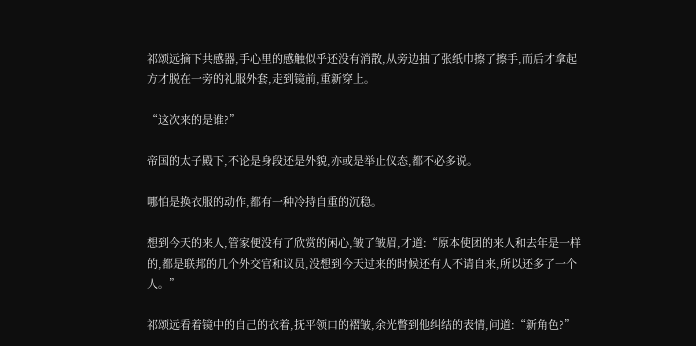祁颂远摘下共感器,手心里的感触似乎还没有消散,从旁边抽了张纸巾擦了擦手,而后才拿起方才脱在一旁的礼服外套,走到镜前,重新穿上。

“这次来的是谁?”

帝国的太子殿下,不论是身段还是外貌,亦或是举止仪态,都不必多说。

哪怕是换衣服的动作,都有一种冷持自重的沉稳。

想到今天的来人,管家便没有了欣赏的闲心,皱了皱眉,才道:“原本使团的来人和去年是一样的,都是联邦的几个外交官和议员,没想到今天过来的时候还有人不请自来,所以还多了一个人。”

祁颂远看着镜中的自己的衣着,抚平领口的褶皱,余光瞥到他纠结的表情,问道:“新角色?”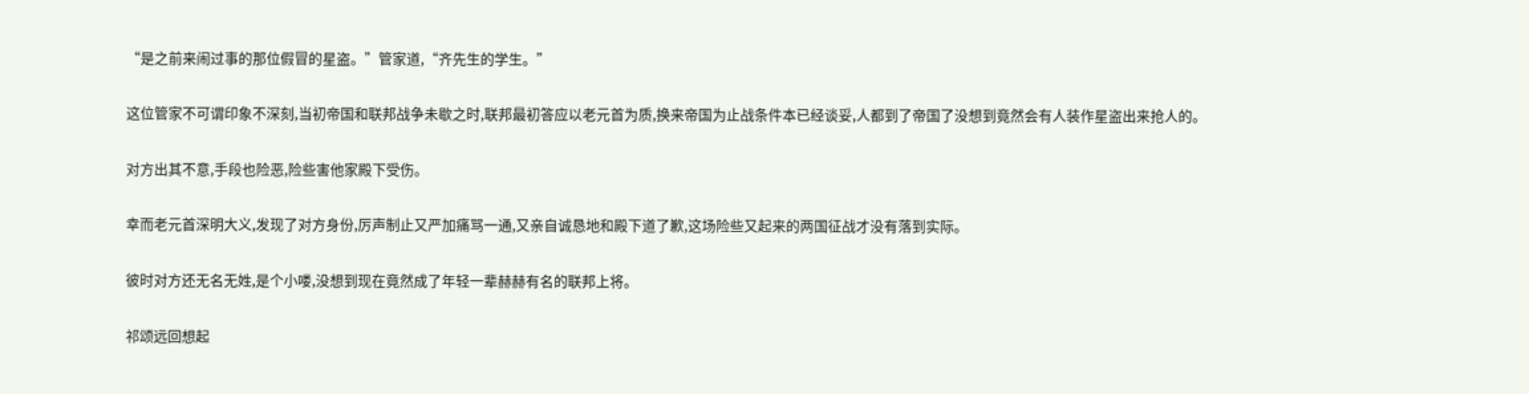“是之前来闹过事的那位假冒的星盗。”管家道,“齐先生的学生。”

这位管家不可谓印象不深刻,当初帝国和联邦战争未歇之时,联邦最初答应以老元首为质,换来帝国为止战条件本已经谈妥,人都到了帝国了没想到竟然会有人装作星盗出来抢人的。

对方出其不意,手段也险恶,险些害他家殿下受伤。

幸而老元首深明大义,发现了对方身份,厉声制止又严加痛骂一通,又亲自诚恳地和殿下道了歉,这场险些又起来的两国征战才没有落到实际。

彼时对方还无名无姓,是个小喽,没想到现在竟然成了年轻一辈赫赫有名的联邦上将。

祁颂远回想起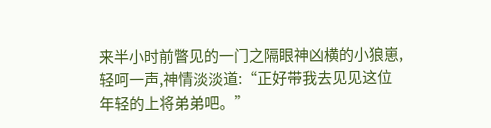来半小时前瞥见的一门之隔眼神凶横的小狼崽,轻呵一声,神情淡淡道:“正好带我去见见这位年轻的上将弟弟吧。”